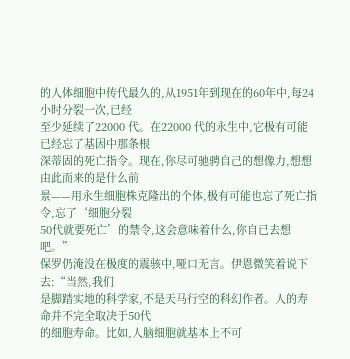的人体细胞中传代最久的,从1951年到现在的60年中,每24小时分裂一次,已经
至少延续了22000 代。在22000 代的永生中,它极有可能已经忘了基因中那条根
深蒂固的死亡指令。现在,你尽可驰骋自己的想像力,想想由此而来的是什么前
景——用永生细胞株克隆出的个体,极有可能也忘了死亡指令,忘了‘细胞分裂
50代就要死亡’的禁令,这会意味着什么,你自已去想吧。”
保罗仍淹没在极度的震骇中,哑口无言。伊恩微笑着说下去:“当然,我们
是脚踏实地的科学家,不是天马行空的科幻作者。人的寿命并不完全取决于50代
的细胞寿命。比如,人脑细胞就基本上不可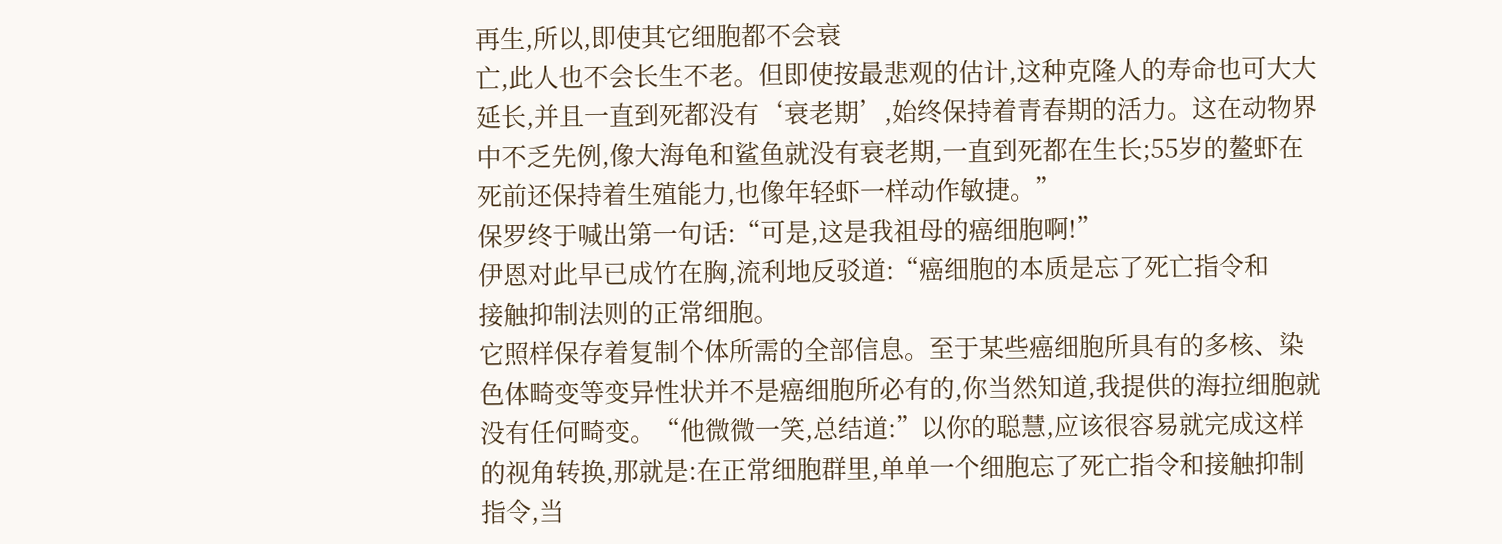再生,所以,即使其它细胞都不会衰
亡,此人也不会长生不老。但即使按最悲观的估计,这种克隆人的寿命也可大大
延长,并且一直到死都没有‘衰老期’,始终保持着青春期的活力。这在动物界
中不乏先例,像大海龟和鲨鱼就没有衰老期,一直到死都在生长;55岁的鳌虾在
死前还保持着生殖能力,也像年轻虾一样动作敏捷。”
保罗终于喊出第一句话:“可是,这是我祖母的癌细胞啊!”
伊恩对此早已成竹在胸,流利地反驳道:“癌细胞的本质是忘了死亡指令和
接触抑制法则的正常细胞。
它照样保存着复制个体所需的全部信息。至于某些癌细胞所具有的多核、染
色体畸变等变异性状并不是癌细胞所必有的,你当然知道,我提供的海拉细胞就
没有任何畸变。“他微微一笑,总结道:”以你的聪慧,应该很容易就完成这样
的视角转换,那就是:在正常细胞群里,单单一个细胞忘了死亡指令和接触抑制
指令,当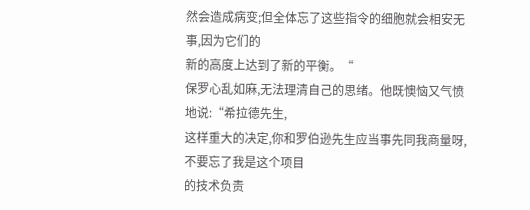然会造成病变;但全体忘了这些指令的细胞就会相安无事,因为它们的
新的高度上达到了新的平衡。“
保罗心乱如麻,无法理清自己的思绪。他既懊恼又气愤地说:“希拉德先生,
这样重大的决定,你和罗伯逊先生应当事先同我商量呀,不要忘了我是这个项目
的技术负责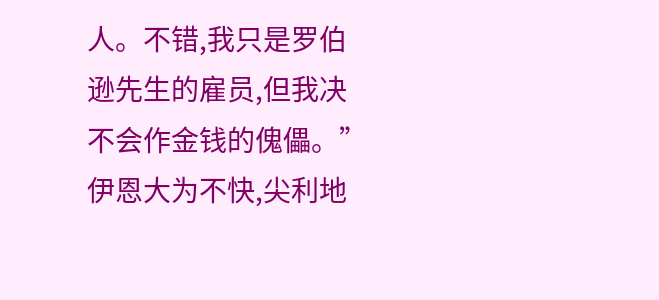人。不错,我只是罗伯逊先生的雇员,但我决不会作金钱的傀儡。”
伊恩大为不快,尖利地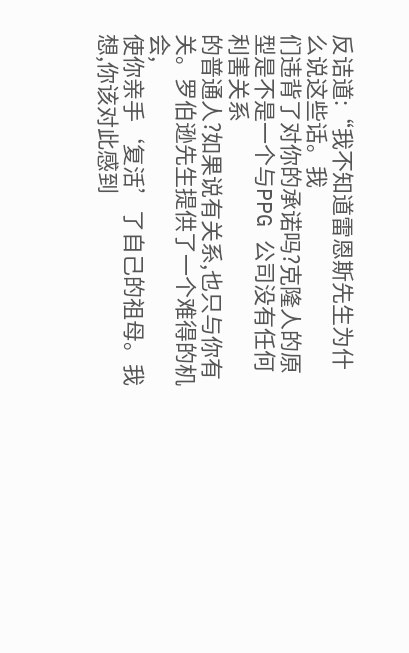反诘道:“我不知道雷恩斯先生为什么说这些话。我
们违背了对你的承诺吗?克隆人的原型是不是一个与PPG 公司没有任何利害关系
的普通人?如果说有关系,也只与你有关。罗伯逊先生提供了一个难得的机会,
使你亲手‘复活’了自己的祖母。我想,你该对此感到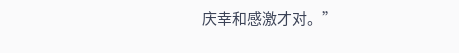庆幸和感激才对。”